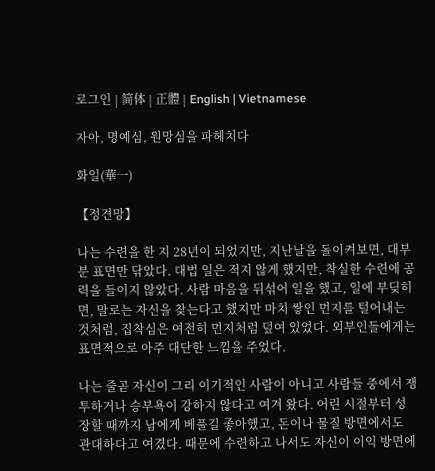로그인 | 简体 | 正體 | English | Vietnamese

자아, 명예심, 원망심을 파헤치다

화일(華一)

【정견망】

나는 수련을 한 지 28년이 되었지만, 지난날을 돌이켜보면, 대부분 표면만 닦았다. 대법 일은 적지 않게 했지만, 착실한 수련에 공력을 들이지 않았다. 사람 마음을 뒤섞어 일을 했고, 일에 부딪히면, 말로는 자신을 찾는다고 했지만 마치 쌓인 먼지를 털어내는 것처럼, 집착심은 여전히 먼지처럼 덮여 있었다. 외부인들에게는 표면적으로 아주 대단한 느낌을 주었다.

나는 줄곧 자신이 그리 이기적인 사람이 아니고 사람들 중에서 쟁투하거나 승부욕이 강하지 않다고 여겨 왔다. 어린 시절부터 성장할 때까지 남에게 베풀길 좋아했고, 돈이나 물질 방면에서도 관대하다고 여겼다. 때문에 수련하고 나서도 자신이 이익 방면에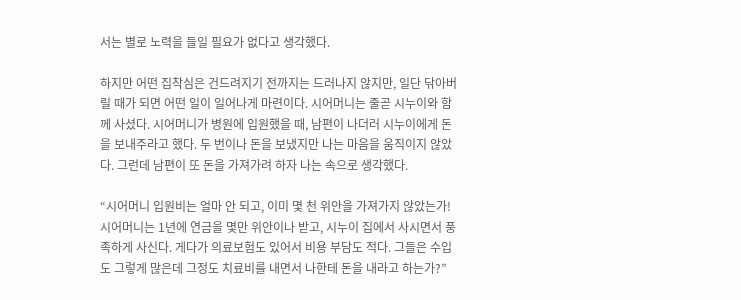서는 별로 노력을 들일 필요가 없다고 생각했다.

하지만 어떤 집착심은 건드려지기 전까지는 드러나지 않지만, 일단 닦아버릴 때가 되면 어떤 일이 일어나게 마련이다. 시어머니는 줄곧 시누이와 함께 사셨다. 시어머니가 병원에 입원했을 때, 남편이 나더러 시누이에게 돈을 보내주라고 했다. 두 번이나 돈을 보냈지만 나는 마음을 움직이지 않았다. 그런데 남편이 또 돈을 가져가려 하자 나는 속으로 생각했다.

“시어머니 입원비는 얼마 안 되고, 이미 몇 천 위안을 가져가지 않았는가! 시어머니는 1년에 연금을 몇만 위안이나 받고, 시누이 집에서 사시면서 풍족하게 사신다. 게다가 의료보험도 있어서 비용 부담도 적다. 그들은 수입도 그렇게 많은데 그정도 치료비를 내면서 나한테 돈을 내라고 하는가?”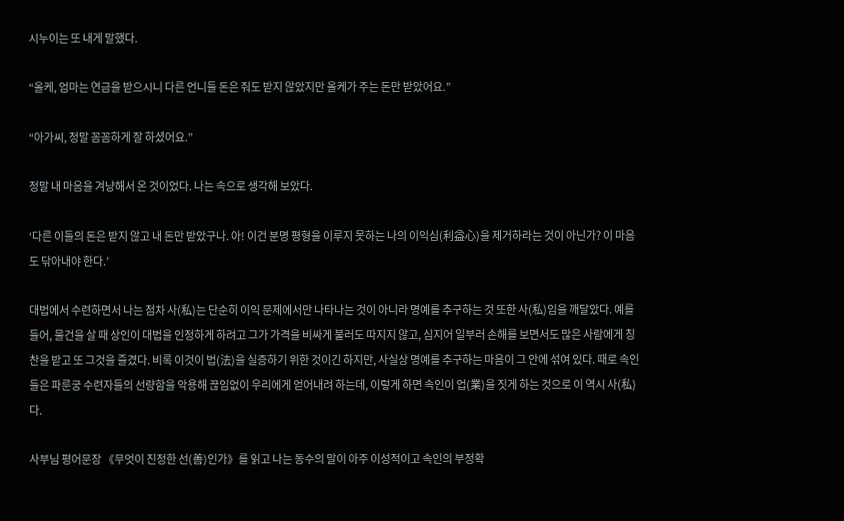시누이는 또 내게 말했다.

“올케, 엄마는 연금을 받으시니 다른 언니들 돈은 줘도 받지 않았지만 올케가 주는 돈만 받았어요.”

“아가씨, 정말 꼼꼼하게 잘 하셨어요.”

정말 내 마음을 겨냥해서 온 것이었다. 나는 속으로 생각해 보았다.

‘다른 이들의 돈은 받지 않고 내 돈만 받았구나. 아! 이건 분명 평형을 이루지 못하는 나의 이익심(利益心)을 제거하라는 것이 아닌가? 이 마음도 닦아내야 한다.’

대법에서 수련하면서 나는 점차 사(私)는 단순히 이익 문제에서만 나타나는 것이 아니라 명예를 추구하는 것 또한 사(私)임을 깨달았다. 예를 들어, 물건을 살 때 상인이 대법을 인정하게 하려고 그가 가격을 비싸게 불러도 따지지 않고, 심지어 일부러 손해를 보면서도 많은 사람에게 칭찬을 받고 또 그것을 즐겼다. 비록 이것이 법(法)을 실증하기 위한 것이긴 하지만, 사실상 명예를 추구하는 마음이 그 안에 섞여 있다. 때로 속인들은 파룬궁 수련자들의 선량함을 악용해 끊임없이 우리에게 얻어내려 하는데, 이렇게 하면 속인이 업(業)을 짓게 하는 것으로 이 역시 사(私)다.

사부님 평어문장 《무엇이 진정한 선(善)인가》를 읽고 나는 동수의 말이 아주 이성적이고 속인의 부정확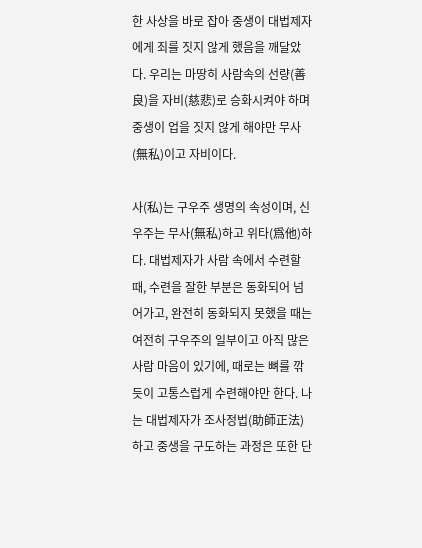한 사상을 바로 잡아 중생이 대법제자에게 죄를 짓지 않게 했음을 깨달았다. 우리는 마땅히 사람속의 선량(善良)을 자비(慈悲)로 승화시켜야 하며 중생이 업을 짓지 않게 해야만 무사(無私)이고 자비이다.

사(私)는 구우주 생명의 속성이며, 신우주는 무사(無私)하고 위타(爲他)하다. 대법제자가 사람 속에서 수련할 때, 수련을 잘한 부분은 동화되어 넘어가고, 완전히 동화되지 못했을 때는 여전히 구우주의 일부이고 아직 많은 사람 마음이 있기에, 때로는 뼈를 깎듯이 고통스럽게 수련해야만 한다. 나는 대법제자가 조사정법(助師正法)하고 중생을 구도하는 과정은 또한 단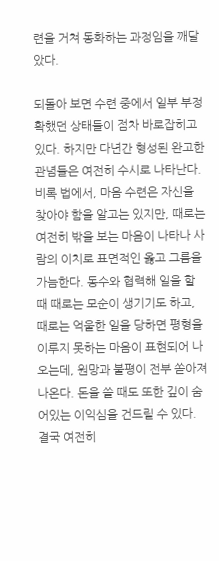련을 거쳐 동화하는 과정임을 깨달았다.

되돌아 보면 수련 중에서 일부 부정확했던 상태들이 점차 바로잡히고 있다. 하지만 다년간 형성된 완고한 관념들은 여전히 수시로 나타난다. 비록 법에서, 마음 수련은 자신을 찾아야 함을 알고는 있지만, 때로는 여전히 밖을 보는 마음이 나타나 사람의 이치로 표면적인 옳고 그름을 가늠한다. 동수와 협력해 일을 할 때 때로는 모순이 생기기도 하고, 때로는 억울한 일을 당하면 평형을 이루지 못하는 마음이 표현되어 나오는데, 원망과 불평이 전부 쏟아져 나온다. 돈을 쓸 때도 또한 깊이 숨어있는 이익심을 건드릴 수 있다. 결국 여전히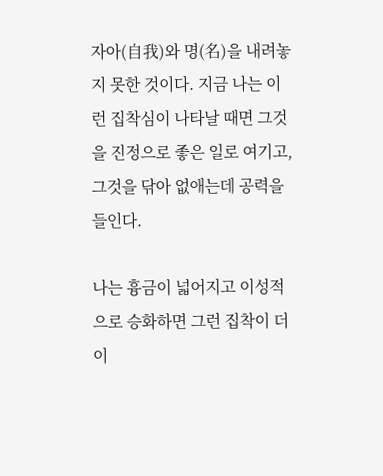자아(自我)와 명(名)을 내려놓지 못한 것이다. 지금 나는 이런 집착심이 나타날 때면 그것을 진정으로 좋은 일로 여기고, 그것을 닦아 없애는데 공력을 들인다.

나는 흉금이 넓어지고 이성적으로 승화하면 그런 집착이 더 이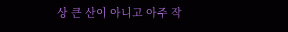상 큰 산이 아니고 아주 작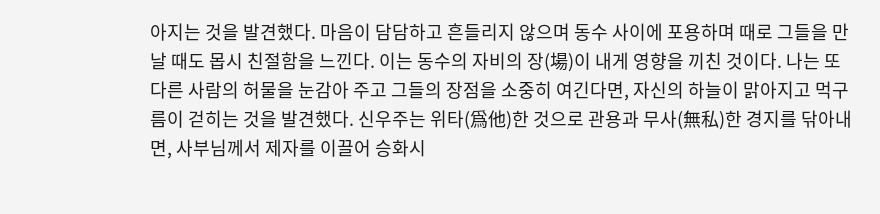아지는 것을 발견했다. 마음이 담담하고 흔들리지 않으며 동수 사이에 포용하며 때로 그들을 만날 때도 몹시 친절함을 느낀다. 이는 동수의 자비의 장(場)이 내게 영향을 끼친 것이다. 나는 또 다른 사람의 허물을 눈감아 주고 그들의 장점을 소중히 여긴다면, 자신의 하늘이 맑아지고 먹구름이 걷히는 것을 발견했다. 신우주는 위타(爲他)한 것으로 관용과 무사(無私)한 경지를 닦아내면, 사부님께서 제자를 이끌어 승화시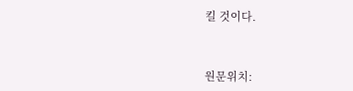킬 것이다.



원문위치: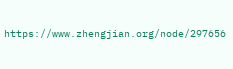https://www.zhengjian.org/node/297656